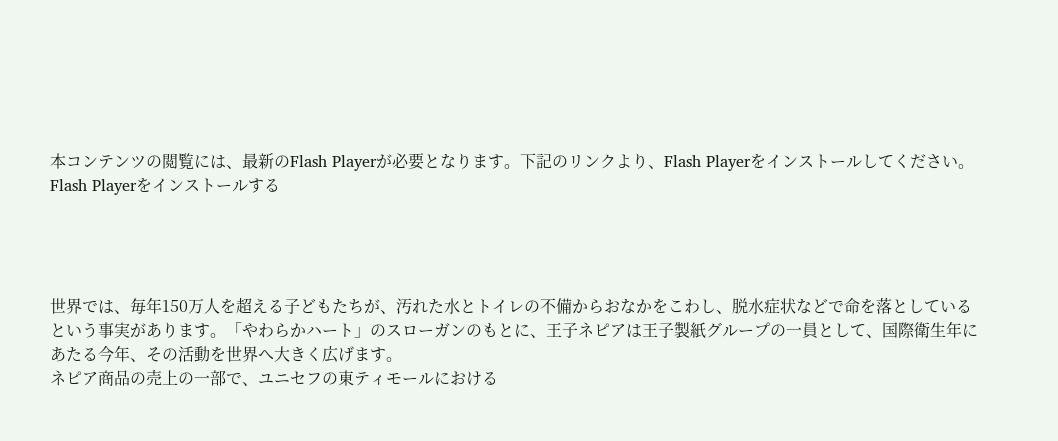本コンテンツの閲覧には、最新のFlash Playerが必要となります。下記のリンクより、Flash Playerをインストールしてください。
Flash Playerをインストールする




世界では、毎年150万人を超える子どもたちが、汚れた水とトイレの不備からおなかをこわし、脱水症状などで命を落としているという事実があります。「やわらかハート」のスローガンのもとに、王子ネピアは王子製紙グループの一員として、国際衛生年にあたる今年、その活動を世界へ大きく広げます。
ネピア商品の売上の一部で、ユニセフの東ティモールにおける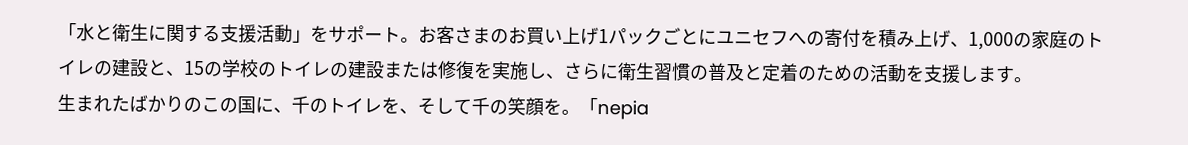「水と衛生に関する支援活動」をサポート。お客さまのお買い上げ1パックごとにユニセフへの寄付を積み上げ、1,000の家庭のトイレの建設と、15の学校のトイレの建設または修復を実施し、さらに衛生習慣の普及と定着のための活動を支援します。
生まれたばかりのこの国に、千のトイレを、そして千の笑顔を。「nepia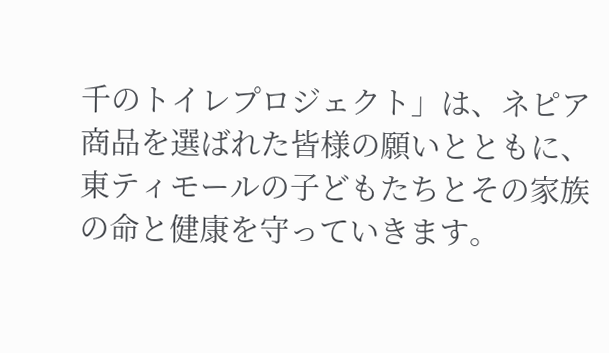千のトイレプロジェクト」は、ネピア商品を選ばれた皆様の願いとともに、東ティモールの子どもたちとその家族の命と健康を守っていきます。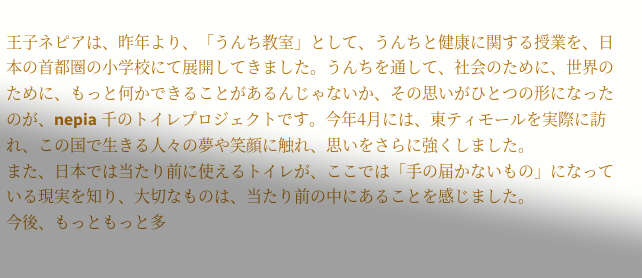王子ネピアは、昨年より、「うんち教室」として、うんちと健康に関する授業を、日本の首都圏の小学校にて展開してきました。うんちを通して、社会のために、世界のために、もっと何かできることがあるんじゃないか、その思いがひとつの形になったのが、nepia 千のトイレプロジェクトです。今年4月には、東ティモールを実際に訪れ、この国で生きる人々の夢や笑顔に触れ、思いをさらに強くしました。
また、日本では当たり前に使えるトイレが、ここでは「手の届かないもの」になっている現実を知り、大切なものは、当たり前の中にあることを感じました。
今後、もっともっと多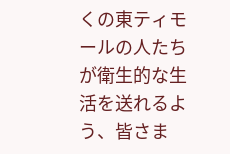くの東ティモールの人たちが衛生的な生活を送れるよう、皆さま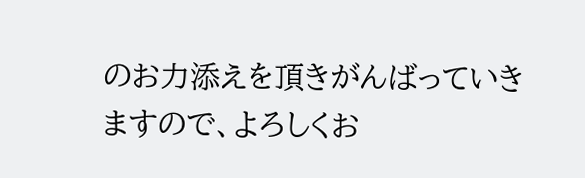のお力添えを頂きがんばっていきますので、よろしくお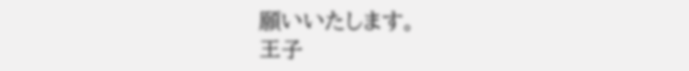願いいたします。
王子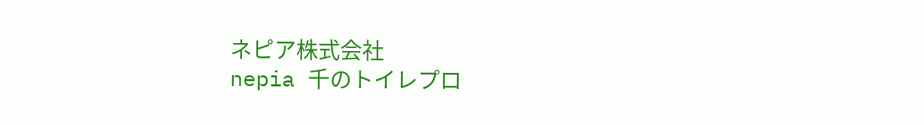ネピア株式会社
nepia 千のトイレプロ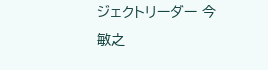ジェクトリーダー 今敏之